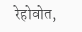रेहोवोत,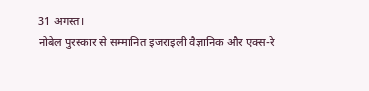31 अगस्त।
नोबेल पुरस्कार से सम्मानित इजराइली वैज्ञानिक और एक्स-रे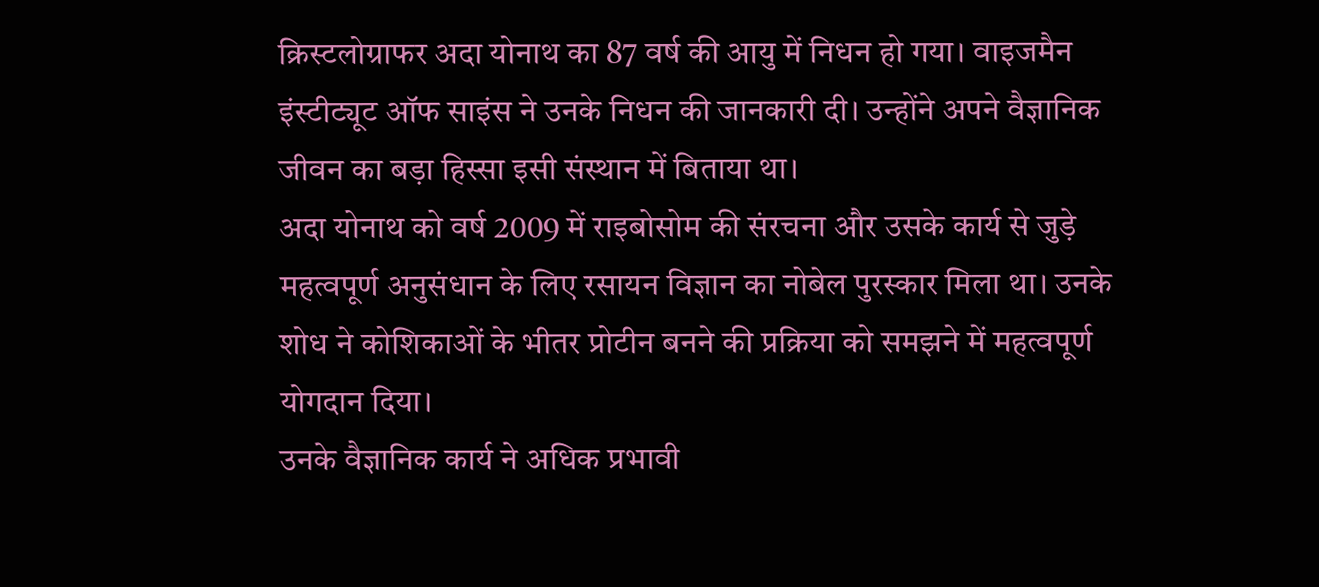क्रिस्टलोग्राफर अदा योनाथ का 87 वर्ष की आयु में निधन हो गया। वाइजमैन इंस्टीट्यूट ऑफ साइंस ने उनके निधन की जानकारी दी। उन्होंने अपने वैज्ञानिक जीवन का बड़ा हिस्सा इसी संस्थान में बिताया था।
अदा योनाथ को वर्ष 2009 में राइबोसोम की संरचना और उसके कार्य से जुड़े महत्वपूर्ण अनुसंधान के लिए रसायन विज्ञान का नोबेल पुरस्कार मिला था। उनके शोध ने कोशिकाओं के भीतर प्रोटीन बनने की प्रक्रिया को समझने में महत्वपूर्ण योगदान दिया।
उनके वैज्ञानिक कार्य ने अधिक प्रभावी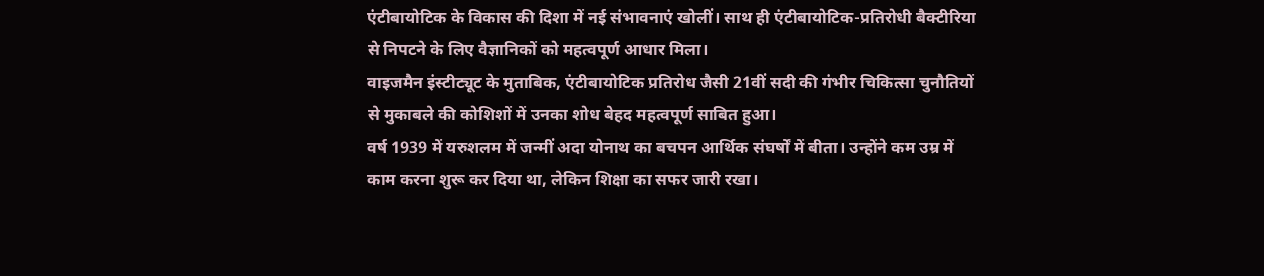एंटीबायोटिक के विकास की दिशा में नई संभावनाएं खोलीं। साथ ही एंटीबायोटिक-प्रतिरोधी बैक्टीरिया से निपटने के लिए वैज्ञानिकों को महत्वपूर्ण आधार मिला।
वाइजमैन इंस्टीट्यूट के मुताबिक, एंटीबायोटिक प्रतिरोध जैसी 21वीं सदी की गंभीर चिकित्सा चुनौतियों से मुकाबले की कोशिशों में उनका शोध बेहद महत्वपूर्ण साबित हुआ।
वर्ष 1939 में यरुशलम में जन्मीं अदा योनाथ का बचपन आर्थिक संघर्षों में बीता। उन्होंने कम उम्र में काम करना शुरू कर दिया था, लेकिन शिक्षा का सफर जारी रखा।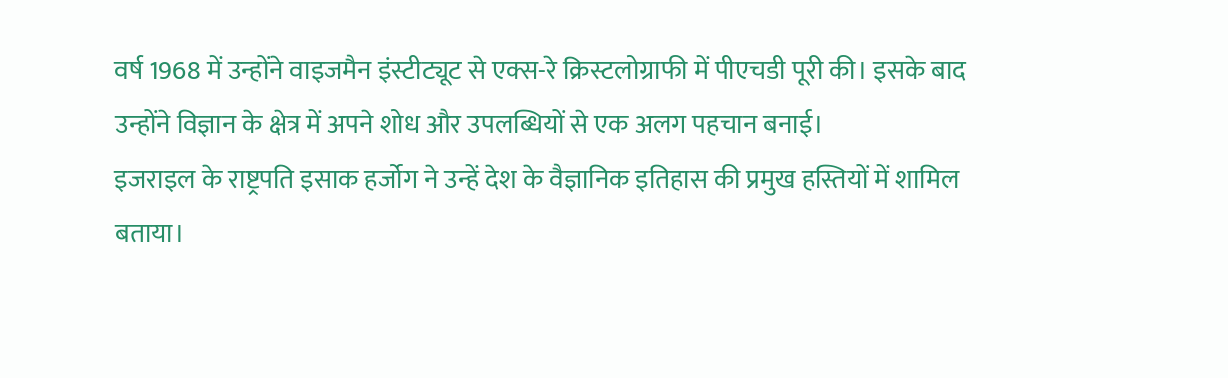वर्ष 1968 में उन्होंने वाइजमैन इंस्टीट्यूट से एक्स-रे क्रिस्टलोग्राफी में पीएचडी पूरी की। इसके बाद उन्होंने विज्ञान के क्षेत्र में अपने शोध और उपलब्धियों से एक अलग पहचान बनाई।
इजराइल के राष्ट्रपति इसाक हर्जोग ने उन्हें देश के वैज्ञानिक इतिहास की प्रमुख हस्तियों में शामिल बताया।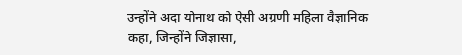उन्होंने अदा योनाथ को ऐसी अग्रणी महिला वैज्ञानिक कहा, जिन्होंने जिज्ञासा,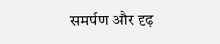समर्पण और दृढ़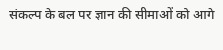संकल्प के बल पर ज्ञान की सीमाओं को आगे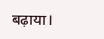बढ़ाया।